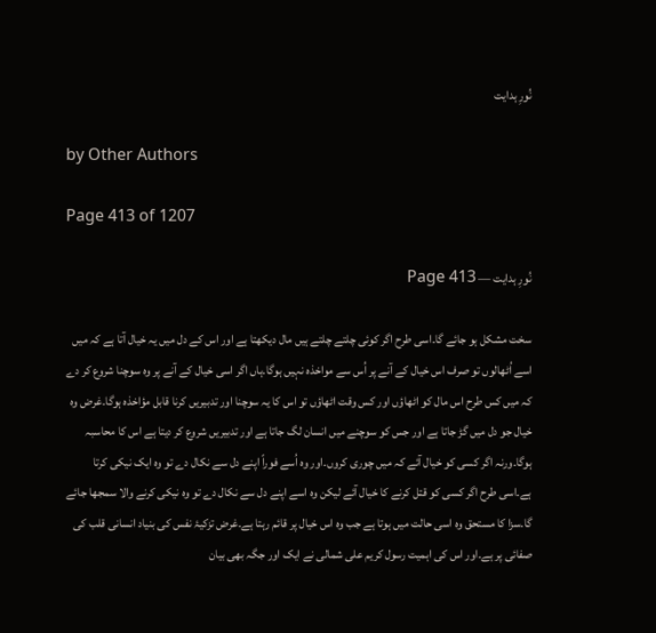نُورِ ہدایت

by Other Authors

Page 413 of 1207

نُورِ ہدایت — Page 413

سخت مشکل ہو جائے گا۔اسی طرح اگر کوئی چلتے چلتے ہیں مال دیکھتا ہے اور اس کے دل میں یہ خیال آتا ہے کہ میں اسے اُٹھالوں تو صرف اس خیال کے آنے پر اُس سے مواخذہ نہیں ہوگا۔ہاں اگر اسی خیال کے آنے پر وہ سوچنا شروع کر دے کہ میں کس طرح اس مال کو اٹھاؤں اور کس وقت اٹھاؤں تو اس کا یہ سوچنا اور تدبیریں کرنا قابل مؤاخذہ ہوگا۔غرض وہ خیال جو دل میں گڑ جاتا ہے اور جس کو سوچنے میں انسان لگ جاتا ہے اور تدبیریں شروع کر دیتا ہے اس کا محاسبہ ہوگا۔ورنہ اگر کسی کو خیال آئے کہ میں چوری کروں۔اور وہ اُسے فوراً اپنے دل سے نکال دے تو وہ ایک نیکی کرتا ہے۔اسی طرح اگر کسی کو قتل کرنے کا خیال آئے لیکن وہ اسے اپنے دل سے نکال دے تو وہ نیکی کرنے والا سمجھا جائے گا۔سزا کا مستحق وہ اسی حالت میں ہوتا ہے جب وہ اس خیال پر قائم رہتا ہے۔غرض تزکیۂ نفس کی بنیاد انسانی قلب کی صفائی پر ہے۔اور اس کی اہمیت رسول کریم علی شمالی نے ایک اور جگہ بھی بیان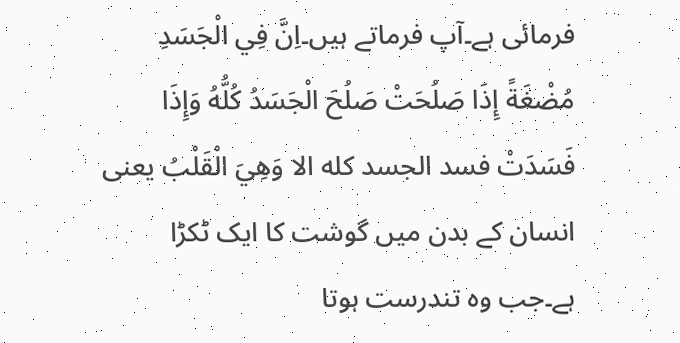فرمائی ہے۔آپ فرماتے ہیں۔اِنَّ فِي الْجَسَدِ مُضْغَةً إِذَا صَلُحَتْ صَلُحَ الْجَسَدُ كُلُّهُ وَإِذَا فَسَدَتْ فسد الجسد كله الا وَهِيَ الْقَلْبُ یعنی انسان کے بدن میں گوشت کا ایک ٹکڑا ہے۔جب وہ تندرست ہوتا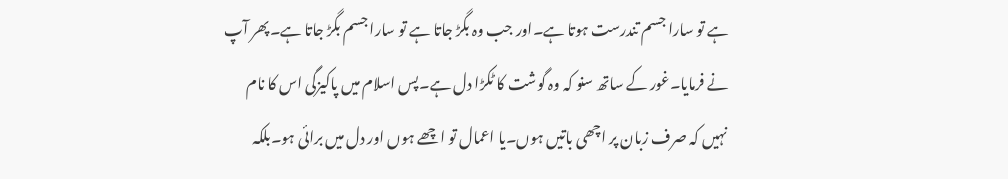ہے تو سارا جسم تندرست ہوتا ہے۔اور جب وہ بگڑ جاتا ہے تو سارا جسم بگڑ جاتا ہے۔پھر آپ نے فرمایا۔غور کے ساتھ سنو کہ وہ گوشت کا ٹکڑا دل ہے۔پس اسلام میں پاکیزگی اس کا نام نہیں کہ صرف زبان پر اچھی باتیں ہوں۔یا اعمال تو اچھے ہوں اور دل میں برائی ہو۔بلکہ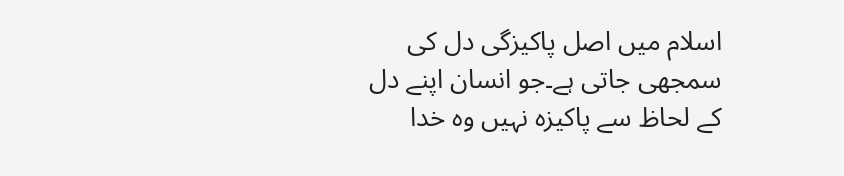اسلام میں اصل پاکیزگی دل کی سمجھی جاتی ہے۔جو انسان اپنے دل کے لحاظ سے پاکیزہ نہیں وہ خدا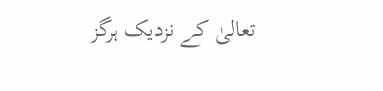تعالیٰ کے نزدیک ہرگز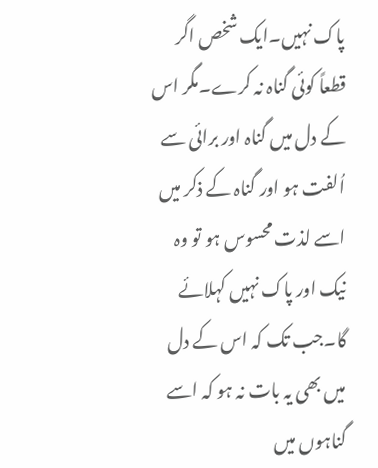پاک نہیں۔ایک شخص اگر قطعاً کوئی گناہ نہ کرے۔مگر اس کے دل میں گناہ اور برائی سے اُلفت ہو اور گناہ کے ذکر میں اسے لذت محسوس ہو تو وہ نیک اور پاک نہیں کہلائے گا۔جب تک کہ اس کے دل میں بھی یہ بات نہ ہو کہ اسے گناہوں میں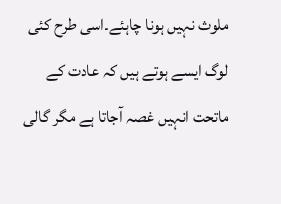ملوث نہیں ہونا چاہئے۔اسی طرح کئی لوگ ایسے ہوتے ہیں کہ عادت کے ماتحت انہیں غصہ آجاتا ہے مگر گالی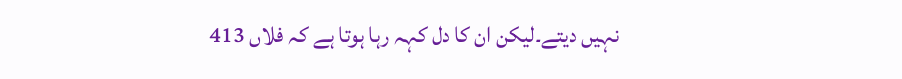نہیں دیتے۔لیکن ان کا دل کہہ رہا ہوتا ہے کہ فلاں 413